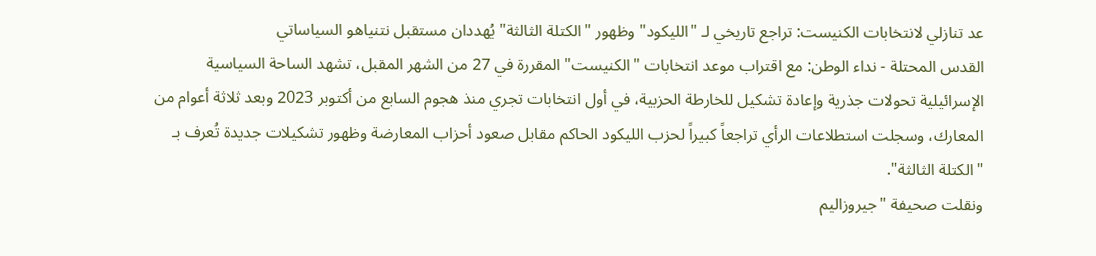عد تنازلي لانتخابات الكنيست: تراجع تاريخي لـ "الليكود" وظهور "الكتلة الثالثة" يُهددان مستقبل نتنياهو السياساتي
القدس المحتلة - نداء الوطن: مع اقتراب موعد انتخابات "الكنيست" المقررة في 27 من الشهر المقبل، تشهد الساحة السياسية الإسرائيلية تحولات جذرية وإعادة تشكيل للخارطة الحزبية، في أول انتخابات تجري منذ هجوم السابع من أكتوبر 2023 وبعد ثلاثة أعوام من المعارك، وسجلت استطلاعات الرأي تراجعاً كبيراً لحزب الليكود الحاكم مقابل صعود أحزاب المعارضة وظهور تشكيلات جديدة تُعرف بـ "الكتلة الثالثة".
ونقلت صحيفة "جيروزاليم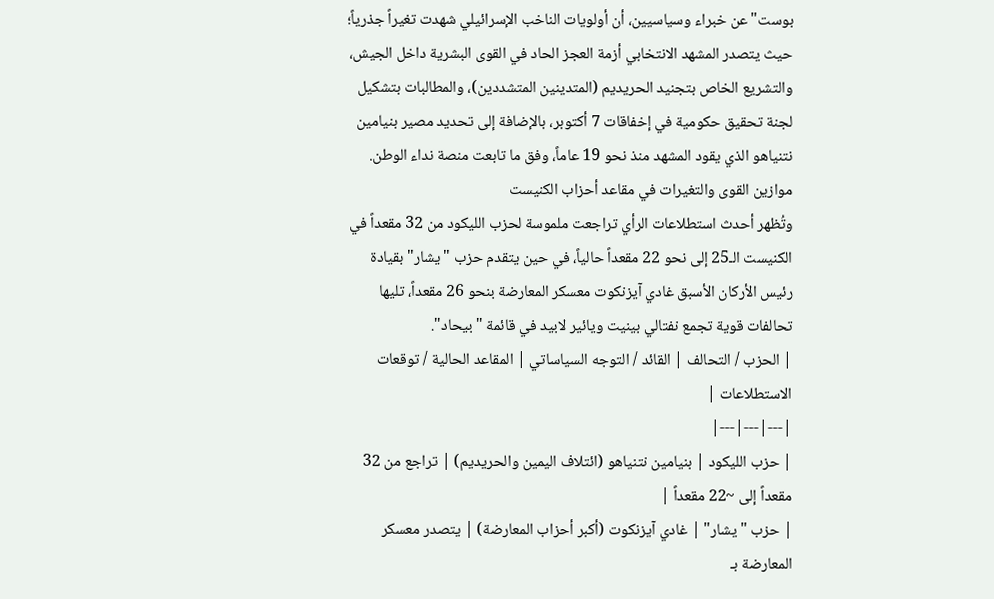بوست" عن خبراء وسياسيين، أن أولويات الناخب الإسرائيلي شهدت تغيراً جذرياً؛ حيث يتصدر المشهد الانتخابي أزمة العجز الحاد في القوى البشرية داخل الجيش، والتشريع الخاص بتجنيد الحريديم (المتدينين المتشددين)، والمطالبات بتشكيل لجنة تحقيق حكومية في إخفاقات 7 أكتوبر، بالإضافة إلى تحديد مصير بنيامين نتنياهو الذي يقود المشهد منذ نحو 19 عاماً، وفق ما تابعت منصة نداء الوطن.
موازين القوى والتغيرات في مقاعد أحزاب الكنيست
وتُظهر أحدث استطلاعات الرأي تراجعت ملموسة لحزب الليكود من 32 مقعداً في الكنيست الـ25 إلى نحو 22 مقعداً حالياً، في حين يتقدم حزب "يشار" بقيادة رئيس الأركان الأسبق غادي آيزنكوت معسكر المعارضة بنحو 26 مقعداً، تليها تحالفات قوية تجمع نفتالي بينيت ويائير لابيد في قائمة "بيحاد".
| الحزب / التحالف | القائد / التوجه السياساتي | المقاعد الحالية / توقعات الاستطلاعات |
|---|---|---|
| حزب الليكود | بنيامين نتنياهو (ائتلاف اليمين والحريديم) | تراجع من 32 مقعداً إلى ~22 مقعداً |
| حزب "يشار" | غادي آيزنكوت (أكبر أحزاب المعارضة) | يتصدر معسكر المعارضة بـ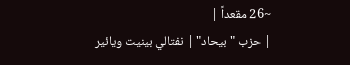~26 مقعداً |
| حزب "بيحاد" | نفتالي بينيت ويائير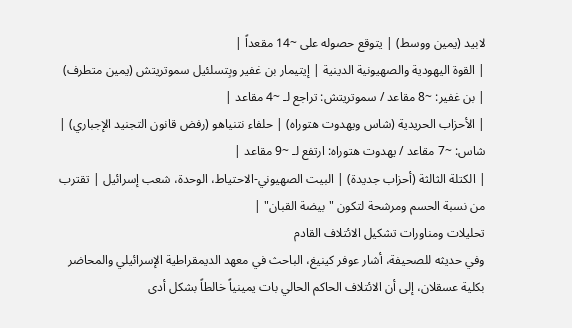لابيد (يمين ووسط) | يتوقع حصوله على ~14 مقعداً |
| القوة اليهودية والصهيونية الدينية | إيتيمار بن غفير وبِتسلئيل سموتريتش (يمين متطرف) | بن غفير: ~8 مقاعد / سموتريتش: تراجع لـ ~4 مقاعد |
| الأحزاب الحريدية (شاس ويهدوت هتوراه) | حلفاء نتنياهو (رفض قانون التجنيد الإجباري) | شاس: ~7 مقاعد / يهدوت هتوراه: ارتفع لـ ~9 مقاعد |
| الكتلة الثالثة (أحزاب جديدة) | البيت الصهيوني-الاحتياط، الوحدة، شعب إسرائيل | تقترب من نسبة الحسم ومرشحة لتكون "بيضة القبان" |
تحليلات ومناورات تشكيل الائتلاف القادم
وفي حديثه للصحيفة، أشار عوفر كينيغ، الباحث في معهد الديمقراطية الإسرائيلي والمحاضر بكلية عسقلان، إلى أن الائتلاف الحاكم الحالي بات يمينياً خالطاً بشكل أدى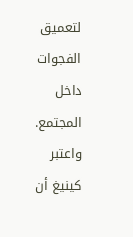لتعميق الفجوات داخل المجتمع. واعتبر كينيغ أن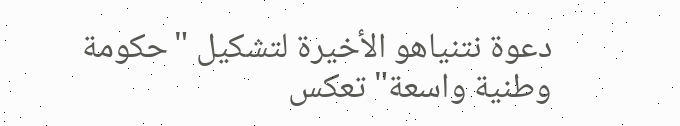دعوة نتنياهو الأخيرة لتشكيل "حكومة وطنية واسعة" تعكس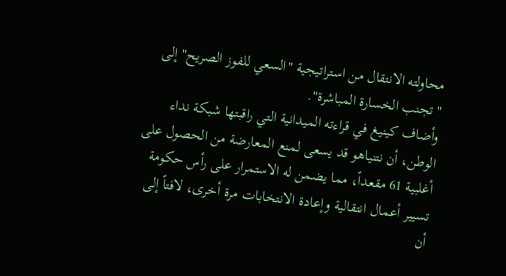محاولته الانتقال من استراتيجية "السعي للفوز الصريح" إلى "تجنب الخسارة المباشرة".
وأضاف كينيغ في قراءته الميدانية التي راقبتها شبكة نداء الوطن، أن نتنياهو قد يسعى لمنع المعارضة من الحصول على أغلبية 61 مقعداً، مما يضمن له الاستمرار على رأس حكومة تسيير أعمال انتقالية وإعادة الانتخابات مرة أخرى، لافتاً إلى أن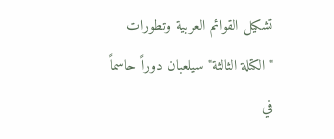تشكيل القوائم العربية وتطورات "الكتلة الثالثة" سيلعبان دوراً حاسماً في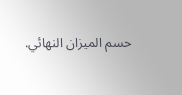حسم الميزان النهائي.